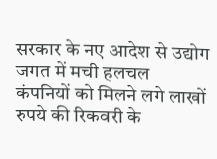सरकार के नए आदेश से उद्योग जगत में मची हलचल
कंपनियों को मिलने लगे लाखों रुपये की रिकवरी के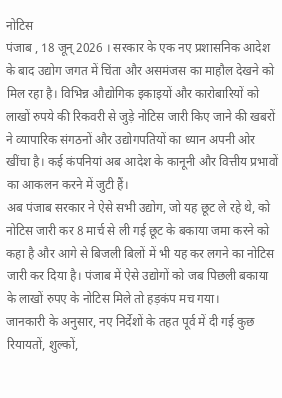नोटिस
पंजाब , 18 जून् 2026 । सरकार के एक नए प्रशासनिक आदेश के बाद उद्योग जगत में चिंता और असमंजस का माहौल देखने को मिल रहा है। विभिन्न औद्योगिक इकाइयों और कारोबारियों को लाखों रुपये की रिकवरी से जुड़े नोटिस जारी किए जाने की खबरों ने व्यापारिक संगठनों और उद्योगपतियों का ध्यान अपनी ओर खींचा है। कई कंपनियां अब आदेश के कानूनी और वित्तीय प्रभावों का आकलन करने में जुटी हैं।
अब पंजाब सरकार ने ऐसे सभी उद्योग, जो यह छूट ले रहे थे, को नोटिस जारी कर 8 मार्च से ली गई छूट के बकाया जमा करने को कहा है और आगे से बिजली बिलों में भी यह कर लगने का नोटिस जारी कर दिया है। पंजाब में ऐसे उद्योगों को जब पिछली बकाया के लाखों रुपए के नोटिस मिले तो हड़कंप मच गया।
जानकारी के अनुसार, नए निर्देशों के तहत पूर्व में दी गई कुछ रियायतों, शुल्कों,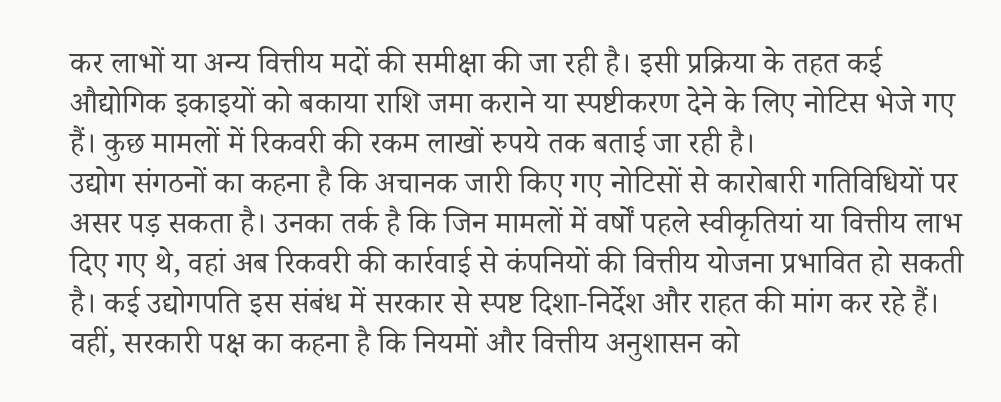कर लाभों या अन्य वित्तीय मदों की समीक्षा की जा रही है। इसी प्रक्रिया के तहत कई औद्योगिक इकाइयों को बकाया राशि जमा कराने या स्पष्टीकरण देने के लिए नोटिस भेजे गए हैं। कुछ मामलों में रिकवरी की रकम लाखों रुपये तक बताई जा रही है।
उद्योग संगठनों का कहना है कि अचानक जारी किए गए नोटिसों से कारोबारी गतिविधियों पर असर पड़ सकता है। उनका तर्क है कि जिन मामलों में वर्षों पहले स्वीकृतियां या वित्तीय लाभ दिए गए थे, वहां अब रिकवरी की कार्रवाई से कंपनियों की वित्तीय योजना प्रभावित हो सकती है। कई उद्योगपति इस संबंध में सरकार से स्पष्ट दिशा-निर्देश और राहत की मांग कर रहे हैं।
वहीं, सरकारी पक्ष का कहना है कि नियमों और वित्तीय अनुशासन को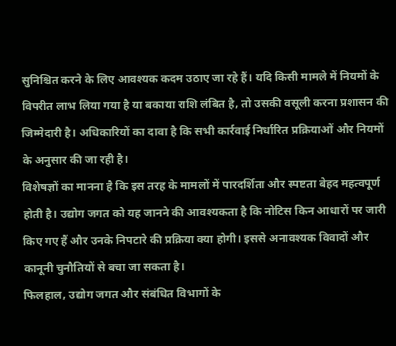सुनिश्चित करने के लिए आवश्यक कदम उठाए जा रहे हैं। यदि किसी मामले में नियमों के विपरीत लाभ लिया गया है या बकाया राशि लंबित है, तो उसकी वसूली करना प्रशासन की जिम्मेदारी है। अधिकारियों का दावा है कि सभी कार्रवाई निर्धारित प्रक्रियाओं और नियमों के अनुसार की जा रही है।
विशेषज्ञों का मानना है कि इस तरह के मामलों में पारदर्शिता और स्पष्टता बेहद महत्वपूर्ण होती है। उद्योग जगत को यह जानने की आवश्यकता है कि नोटिस किन आधारों पर जारी किए गए हैं और उनके निपटारे की प्रक्रिया क्या होगी। इससे अनावश्यक विवादों और कानूनी चुनौतियों से बचा जा सकता है।
फिलहाल, उद्योग जगत और संबंधित विभागों के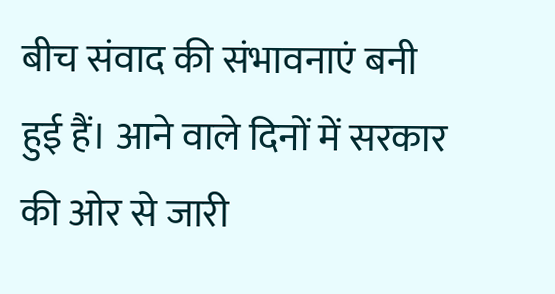बीच संवाद की संभावनाएं बनी हुई हैं। आने वाले दिनों में सरकार की ओर से जारी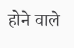होने वाले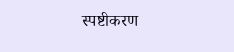स्पष्टीकरण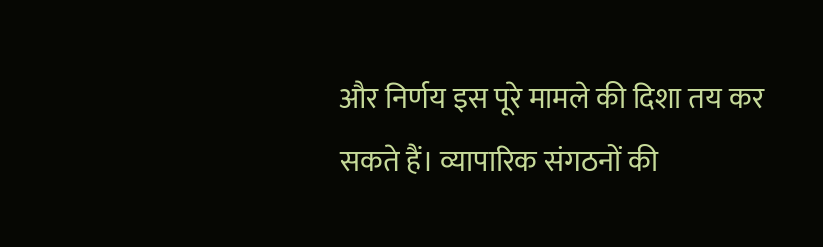और निर्णय इस पूरे मामले की दिशा तय कर सकते हैं। व्यापारिक संगठनों की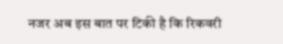नजर अब इस बात पर टिकी है कि रिकवरी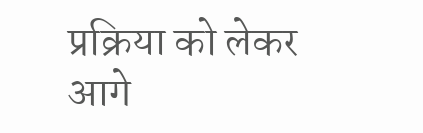प्रक्रिया को लेकर आगे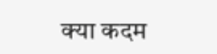क्या कदम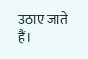उठाए जाते हैं।